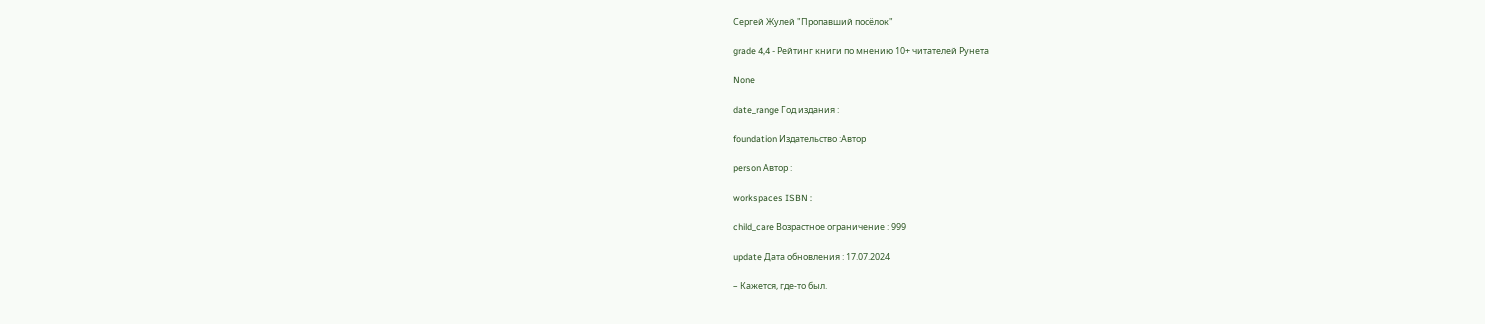Сергей Жулей "Пропавший посёлок"

grade 4,4 - Рейтинг книги по мнению 10+ читателей Рунета

None

date_range Год издания :

foundation Издательство :Автор

person Автор :

workspaces ISBN :

child_care Возрастное ограничение : 999

update Дата обновления : 17.07.2024

– Кажется, где-то был.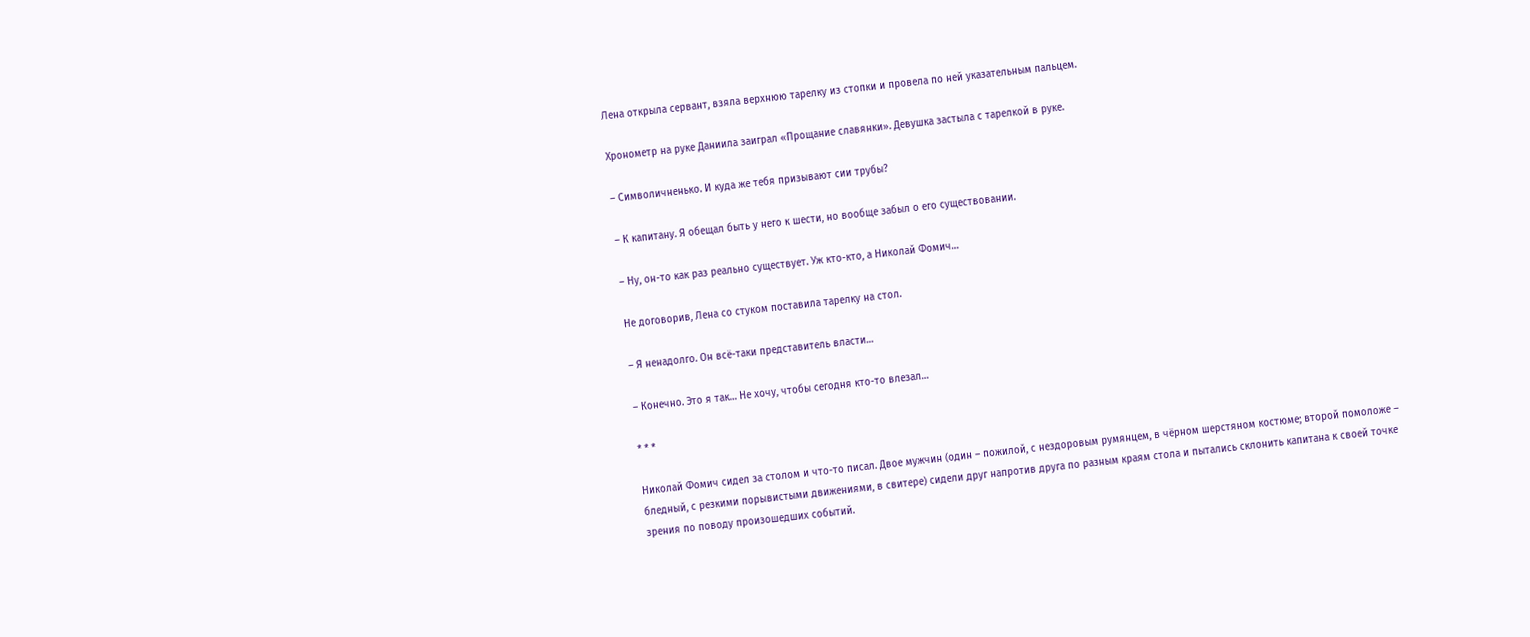Лена открыла сервант, взяла верхнюю тарелку из стопки и провела по ней указательным пальцем.

Хронометр на руке Даниила заиграл «Прощание славянки». Девушка застыла с тарелкой в руке.

– Символичненько. И куда же тебя призывают сии трубы?

– К капитану. Я обещал быть у него к шести, но вообще забыл о его существовании.

– Ну, он-то как раз реально существует. Уж кто-кто, а Николай Фомич…

Не договорив, Лена со стуком поставила тарелку на стол.

– Я ненадолго. Он всё-таки представитель власти…

– Конечно. Это я так… Не хочу, чтобы сегодня кто-то влезал…

* * *

Николай Фомич сидел за столом и что-то писал. Двое мужчин (один – пожилой, с нездоровым румянцем, в чёрном шерстяном костюме; второй помоложе – бледный, с резкими порывистыми движениями, в свитере) сидели друг напротив друга по разным краям стола и пытались склонить капитана к своей точке зрения по поводу произошедших событий.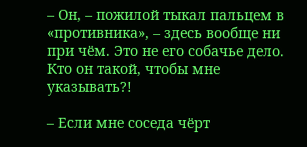– Он, – пожилой тыкал пальцем в «противника», – здесь вообще ни при чём. Это не его собачье дело. Кто он такой, чтобы мне указывать?!

– Если мне соседа чёрт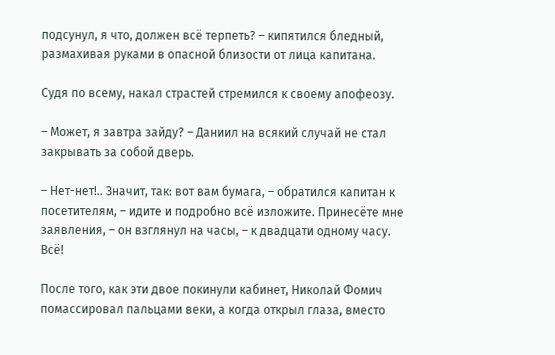подсунул, я что, должен всё терпеть? – кипятился бледный, размахивая руками в опасной близости от лица капитана.

Судя по всему, накал страстей стремился к своему апофеозу.

– Может, я завтра зайду? – Даниил на всякий случай не стал закрывать за собой дверь.

– Нет-нет!.. Значит, так: вот вам бумага, – обратился капитан к посетителям, – идите и подробно всё изложите. Принесёте мне заявления, – он взглянул на часы, – к двадцати одному часу. Всё!

После того, как эти двое покинули кабинет, Николай Фомич помассировал пальцами веки, а когда открыл глаза, вместо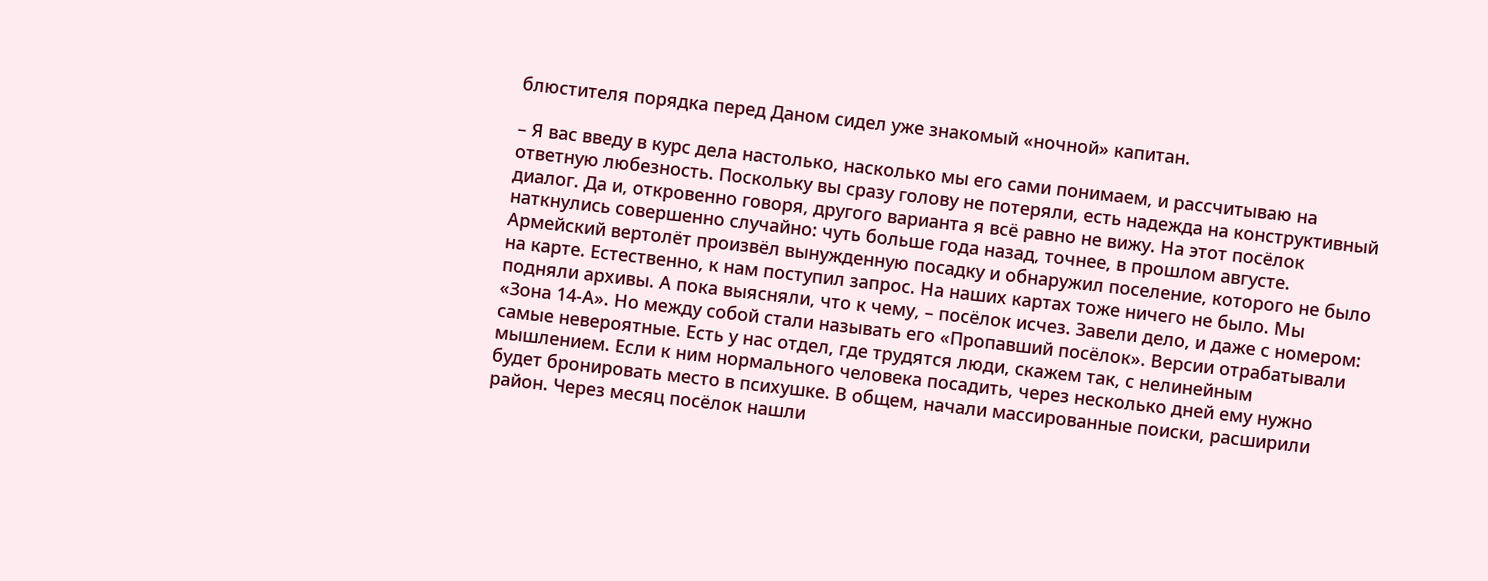блюстителя порядка перед Даном сидел уже знакомый «ночной» капитан.

– Я вас введу в курс дела настолько, насколько мы его сами понимаем, и рассчитываю на ответную любезность. Поскольку вы сразу голову не потеряли, есть надежда на конструктивный диалог. Да и, откровенно говоря, другого варианта я всё равно не вижу. На этот посёлок наткнулись совершенно случайно: чуть больше года назад, точнее, в прошлом августе. Армейский вертолёт произвёл вынужденную посадку и обнаружил поселение, которого не было на карте. Естественно, к нам поступил запрос. На наших картах тоже ничего не было. Мы подняли архивы. А пока выясняли, что к чему, – посёлок исчез. Завели дело, и даже с номером: «Зона 14-А». Но между собой стали называть его «Пропавший посёлок». Версии отрабатывали самые невероятные. Есть у нас отдел, где трудятся люди, скажем так, с нелинейным мышлением. Если к ним нормального человека посадить, через несколько дней ему нужно будет бронировать место в психушке. В общем, начали массированные поиски, расширили район. Через месяц посёлок нашли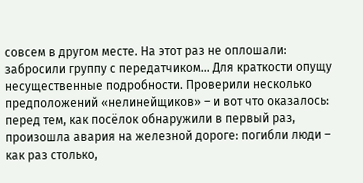совсем в другом месте. На этот раз не оплошали: забросили группу с передатчиком… Для краткости опущу несущественные подробности. Проверили несколько предположений «нелинейщиков» – и вот что оказалось: перед тем, как посёлок обнаружили в первый раз, произошла авария на железной дороге: погибли люди – как раз столько,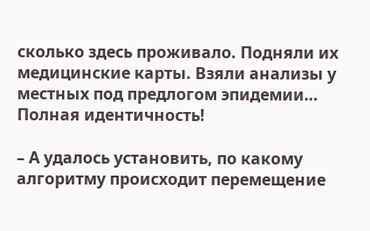сколько здесь проживало. Подняли их медицинские карты. Взяли анализы у местных под предлогом эпидемии… Полная идентичность!

– А удалось установить, по какому алгоритму происходит перемещение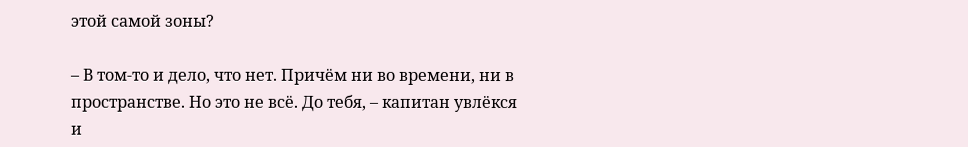этой самой зоны?

– В том-то и дело, что нет. Причём ни во времени, ни в пространстве. Но это не всё. До тебя, – капитан увлёкся и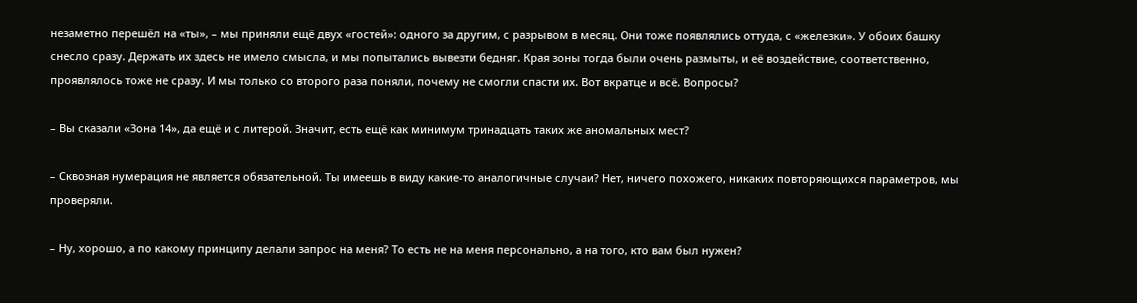незаметно перешёл на «ты», – мы приняли ещё двух «гостей»: одного за другим, с разрывом в месяц. Они тоже появлялись оттуда, с «железки». У обоих башку снесло сразу. Держать их здесь не имело смысла, и мы попытались вывезти бедняг. Края зоны тогда были очень размыты, и её воздействие, соответственно, проявлялось тоже не сразу. И мы только со второго раза поняли, почему не смогли спасти их. Вот вкратце и всё. Вопросы?

– Вы сказали «Зона 14», да ещё и с литерой. Значит, есть ещё как минимум тринадцать таких же аномальных мест?

– Сквозная нумерация не является обязательной. Ты имеешь в виду какие-то аналогичные случаи? Нет, ничего похожего, никаких повторяющихся параметров, мы проверяли.

– Ну, хорошо, а по какому принципу делали запрос на меня? То есть не на меня персонально, а на того, кто вам был нужен?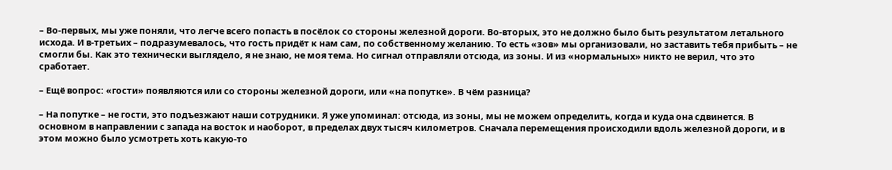– Во-первых, мы уже поняли, что легче всего попасть в посёлок со стороны железной дороги. Во-вторых, это не должно было быть результатом летального исхода. И в-третьих – подразумевалось, что гость придёт к нам сам, по собственному желанию. То есть «зов» мы организовали, но заставить тебя прибыть – не смогли бы. Как это технически выглядело, я не знаю, не моя тема. Но сигнал отправляли отсюда, из зоны. И из «нормальных» никто не верил, что это сработает.

– Ещё вопрос: «гости» появляются или со стороны железной дороги, или «на попутке». В чём разница?

– На попутке – не гости, это подъезжают наши сотрудники. Я уже упоминал: отсюда, из зоны, мы не можем определить, когда и куда она сдвинется. В основном в направлении с запада на восток и наоборот, в пределах двух тысяч километров. Сначала перемещения происходили вдоль железной дороги, и в этом можно было усмотреть хоть какую-то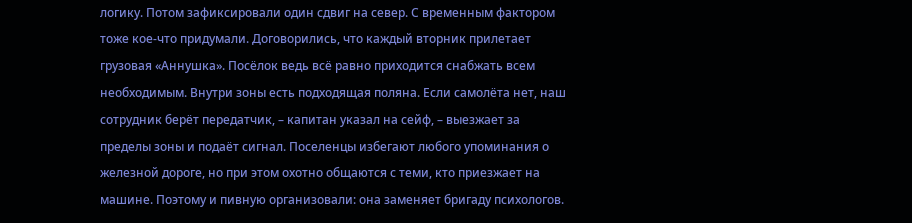логику. Потом зафиксировали один сдвиг на север. С временным фактором тоже кое-что придумали. Договорились, что каждый вторник прилетает грузовая «Аннушка». Посёлок ведь всё равно приходится снабжать всем необходимым. Внутри зоны есть подходящая поляна. Если самолёта нет, наш сотрудник берёт передатчик, – капитан указал на сейф, – выезжает за пределы зоны и подаёт сигнал. Поселенцы избегают любого упоминания о железной дороге, но при этом охотно общаются с теми, кто приезжает на машине. Поэтому и пивную организовали: она заменяет бригаду психологов.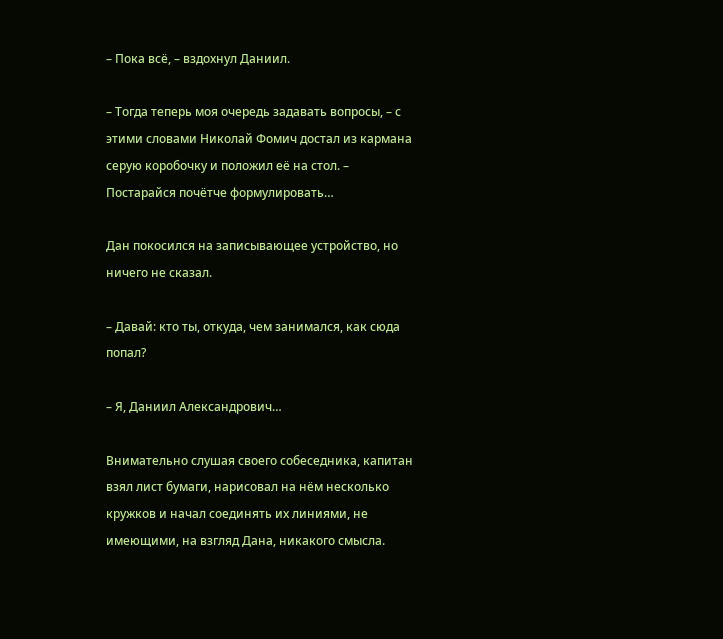– Пока всё, – вздохнул Даниил.

– Тогда теперь моя очередь задавать вопросы, – с этими словами Николай Фомич достал из кармана серую коробочку и положил её на стол. – Постарайся почётче формулировать…

Дан покосился на записывающее устройство, но ничего не сказал.

– Давай: кто ты, откуда, чем занимался, как сюда попал?

– Я, Даниил Александрович…

Внимательно слушая своего собеседника, капитан взял лист бумаги, нарисовал на нём несколько кружков и начал соединять их линиями, не имеющими, на взгляд Дана, никакого смысла.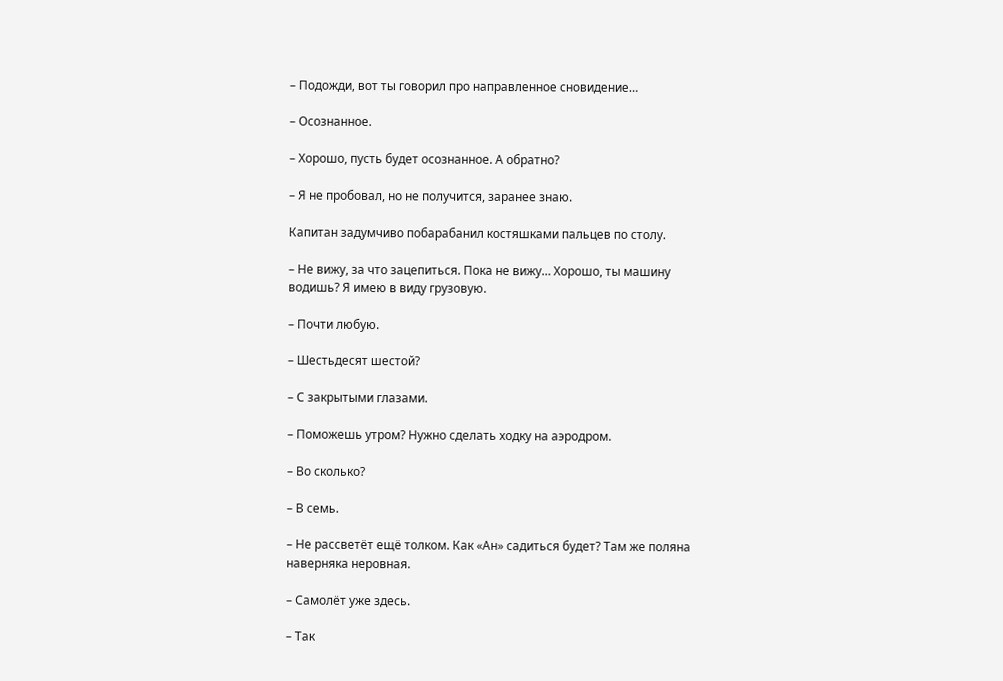– Подожди, вот ты говорил про направленное сновидение…

– Осознанное.

– Хорошо, пусть будет осознанное. А обратно?

– Я не пробовал, но не получится, заранее знаю.

Капитан задумчиво побарабанил костяшками пальцев по столу.

– Не вижу, за что зацепиться. Пока не вижу… Хорошо, ты машину водишь? Я имею в виду грузовую.

– Почти любую.

– Шестьдесят шестой?

– С закрытыми глазами.

– Поможешь утром? Нужно сделать ходку на аэродром.

– Во сколько?

– В семь.

– Не рассветёт ещё толком. Как «Ан» садиться будет? Там же поляна наверняка неровная.

– Самолёт уже здесь.

– Так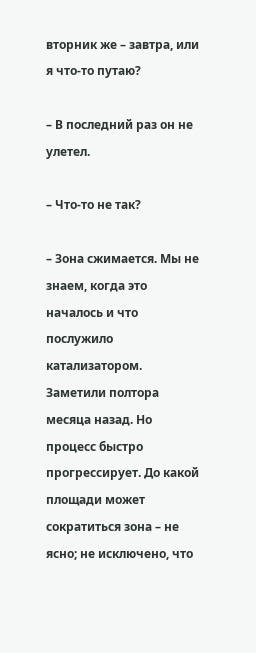вторник же – завтра, или я что-то путаю?

– В последний раз он не улетел.

– Что-то не так?

– Зона сжимается. Мы не знаем, когда это началось и что послужило катализатором. Заметили полтора месяца назад. Но процесс быстро прогрессирует. До какой площади может сократиться зона – не ясно; не исключено, что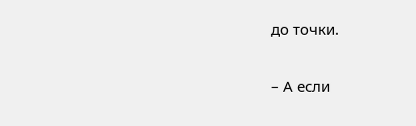до точки.

– А если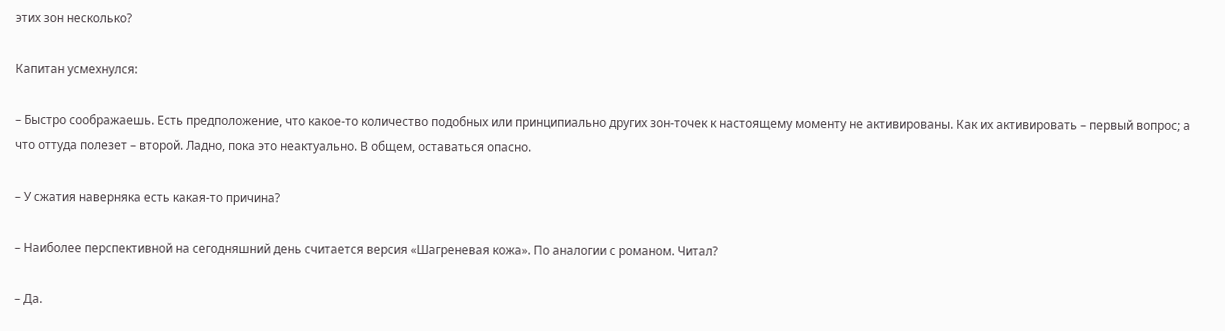этих зон несколько?

Капитан усмехнулся:

– Быстро соображаешь. Есть предположение, что какое-то количество подобных или принципиально других зон-точек к настоящему моменту не активированы. Как их активировать – первый вопрос; а что оттуда полезет – второй. Ладно, пока это неактуально. В общем, оставаться опасно.

– У сжатия наверняка есть какая-то причина?

– Наиболее перспективной на сегодняшний день считается версия «Шагреневая кожа». По аналогии с романом. Читал?

– Да.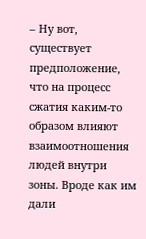– Ну вот, существует предположение, что на процесс сжатия каким-то образом влияют взаимоотношения людей внутри зоны. Вроде как им дали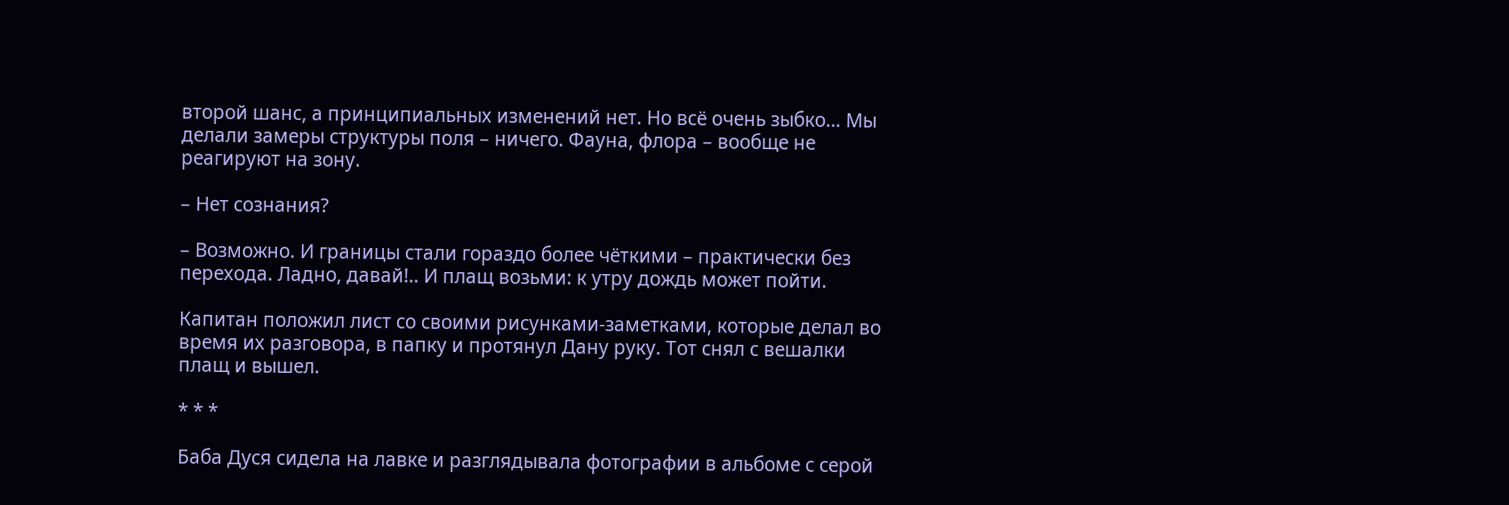второй шанс, а принципиальных изменений нет. Но всё очень зыбко… Мы делали замеры структуры поля – ничего. Фауна, флора – вообще не реагируют на зону.

– Нет сознания?

– Возможно. И границы стали гораздо более чёткими – практически без перехода. Ладно, давай!.. И плащ возьми: к утру дождь может пойти.

Капитан положил лист со своими рисунками-заметками, которые делал во время их разговора, в папку и протянул Дану руку. Тот снял с вешалки плащ и вышел.

* * *

Баба Дуся сидела на лавке и разглядывала фотографии в альбоме с серой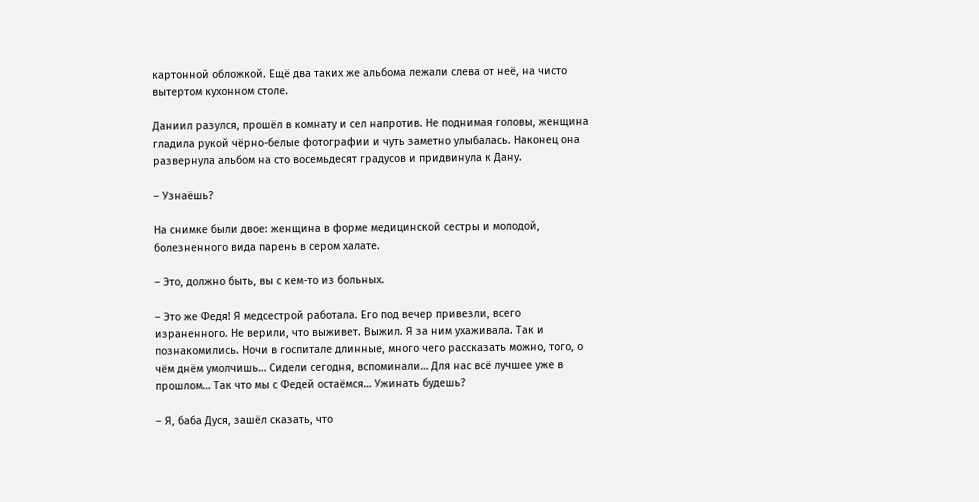картонной обложкой. Ещё два таких же альбома лежали слева от неё, на чисто вытертом кухонном столе.

Даниил разулся, прошёл в комнату и сел напротив. Не поднимая головы, женщина гладила рукой чёрно-белые фотографии и чуть заметно улыбалась. Наконец она развернула альбом на сто восемьдесят градусов и придвинула к Дану.

– Узнаёшь?

На снимке были двое: женщина в форме медицинской сестры и молодой, болезненного вида парень в сером халате.

– Это, должно быть, вы с кем-то из больных.

– Это же Федя! Я медсестрой работала. Его под вечер привезли, всего израненного. Не верили, что выживет. Выжил. Я за ним ухаживала. Так и познакомились. Ночи в госпитале длинные, много чего рассказать можно, того, о чём днём умолчишь… Сидели сегодня, вспоминали… Для нас всё лучшее уже в прошлом… Так что мы с Федей остаёмся… Ужинать будешь?

– Я, баба Дуся, зашёл сказать, что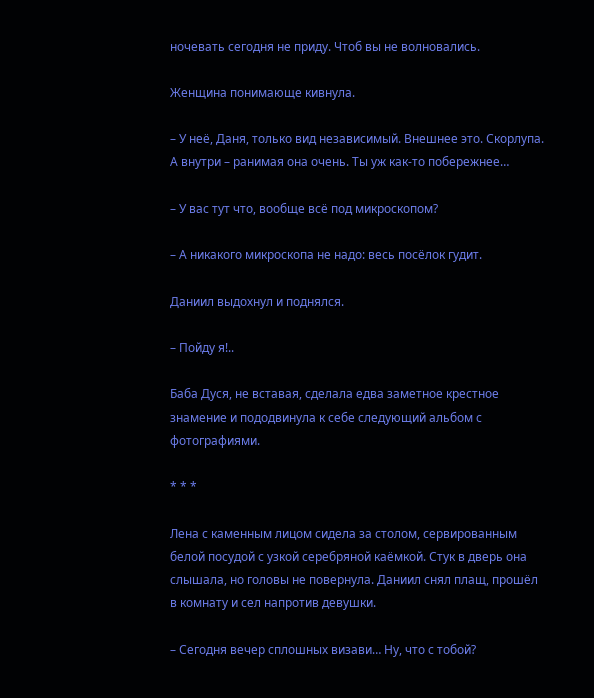ночевать сегодня не приду. Чтоб вы не волновались.

Женщина понимающе кивнула.

– У неё, Даня, только вид независимый. Внешнее это. Скорлупа. А внутри – ранимая она очень. Ты уж как-то побережнее…

– У вас тут что, вообще всё под микроскопом?

– А никакого микроскопа не надо: весь посёлок гудит.

Даниил выдохнул и поднялся.

– Пойду я!..

Баба Дуся, не вставая, сделала едва заметное крестное знамение и пододвинула к себе следующий альбом с фотографиями.

* * *

Лена с каменным лицом сидела за столом, сервированным белой посудой с узкой серебряной каёмкой. Стук в дверь она слышала, но головы не повернула. Даниил снял плащ, прошёл в комнату и сел напротив девушки.

– Сегодня вечер сплошных визави… Ну, что с тобой?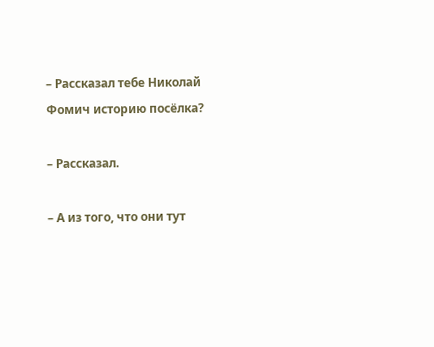– Рассказал тебе Николай Фомич историю посёлка?

– Рассказал.

– А из того, что они тут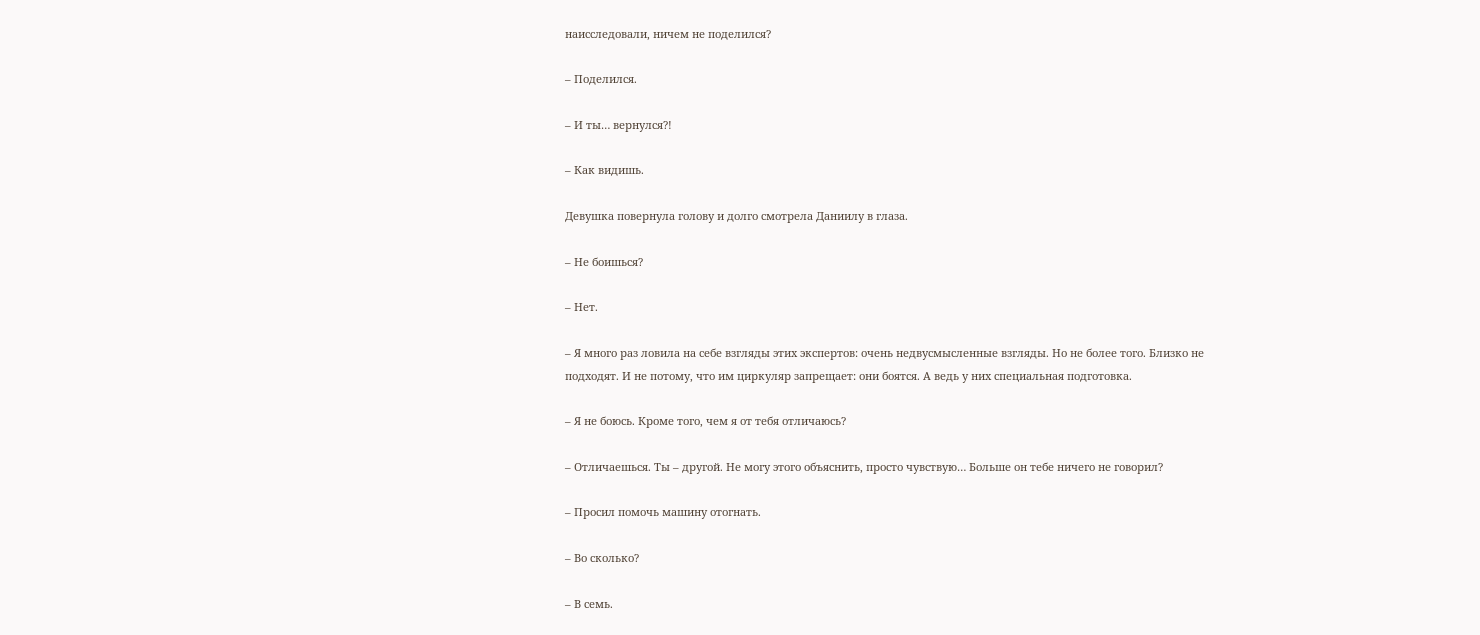наисследовали, ничем не поделился?

– Поделился.

– И ты… вернулся?!

– Как видишь.

Девушка повернула голову и долго смотрела Даниилу в глаза.

– Не боишься?

– Нет.

– Я много раз ловила на себе взгляды этих экспертов: очень недвусмысленные взгляды. Но не более того. Близко не подходят. И не потому, что им циркуляр запрещает: они боятся. А ведь у них специальная подготовка.

– Я не боюсь. Кроме того, чем я от тебя отличаюсь?

– Отличаешься. Ты – другой. Не могу этого объяснить, просто чувствую… Больше он тебе ничего не говорил?

– Просил помочь машину отогнать.

– Во сколько?

– В семь.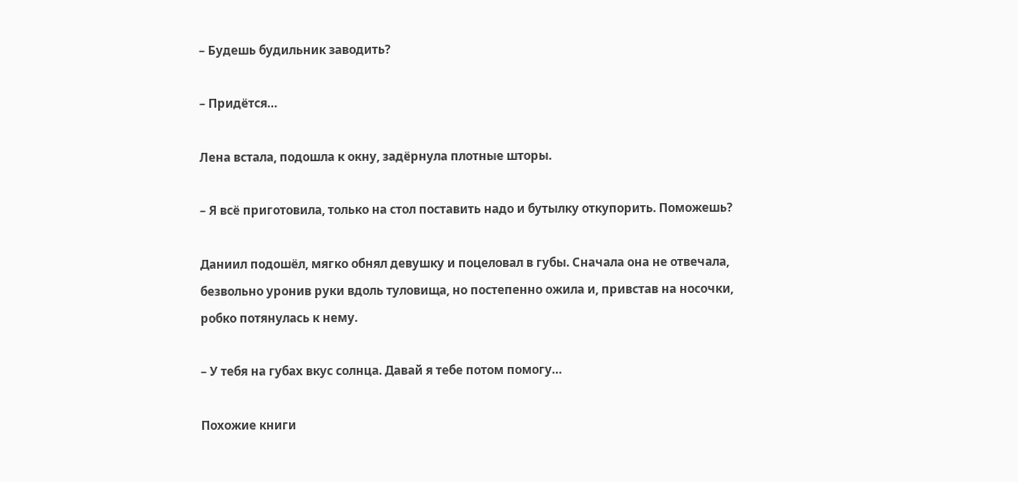– Будешь будильник заводить?

– Придётся…

Лена встала, подошла к окну, задёрнула плотные шторы.

– Я всё приготовила, только на стол поставить надо и бутылку откупорить. Поможешь?

Даниил подошёл, мягко обнял девушку и поцеловал в губы. Сначала она не отвечала, безвольно уронив руки вдоль туловища, но постепенно ожила и, привстав на носочки, робко потянулась к нему.

– У тебя на губах вкус солнца. Давай я тебе потом помогу…

Похожие книги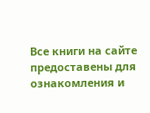Все книги на сайте предоставены для ознакомления и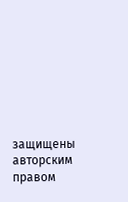защищены авторским правом